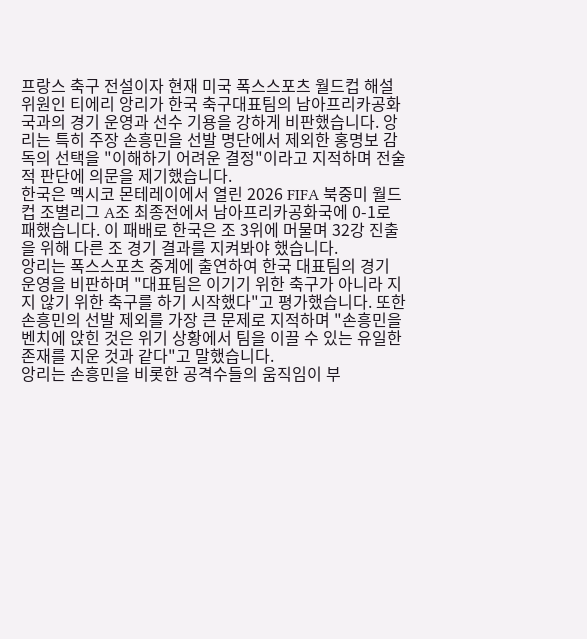프랑스 축구 전설이자 현재 미국 폭스스포츠 월드컵 해설위원인 티에리 앙리가 한국 축구대표팀의 남아프리카공화국과의 경기 운영과 선수 기용을 강하게 비판했습니다. 앙리는 특히 주장 손흥민을 선발 명단에서 제외한 홍명보 감독의 선택을 "이해하기 어려운 결정"이라고 지적하며 전술적 판단에 의문을 제기했습니다.
한국은 멕시코 몬테레이에서 열린 2026 FIFA 북중미 월드컵 조별리그 A조 최종전에서 남아프리카공화국에 0-1로 패했습니다. 이 패배로 한국은 조 3위에 머물며 32강 진출을 위해 다른 조 경기 결과를 지켜봐야 했습니다.
앙리는 폭스스포츠 중계에 출연하여 한국 대표팀의 경기 운영을 비판하며 "대표팀은 이기기 위한 축구가 아니라 지지 않기 위한 축구를 하기 시작했다"고 평가했습니다. 또한 손흥민의 선발 제외를 가장 큰 문제로 지적하며 "손흥민을 벤치에 앉힌 것은 위기 상황에서 팀을 이끌 수 있는 유일한 존재를 지운 것과 같다"고 말했습니다.
앙리는 손흥민을 비롯한 공격수들의 움직임이 부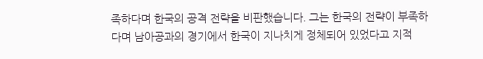족하다며 한국의 공격 전략을 비판했습니다. 그는 한국의 전략이 부족하다며 남아공과의 경기에서 한국이 지나치게 정체되어 있었다고 지적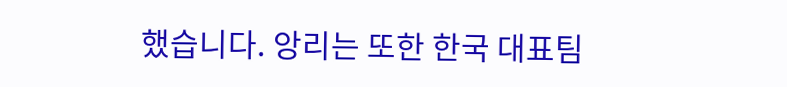했습니다. 앙리는 또한 한국 대표팀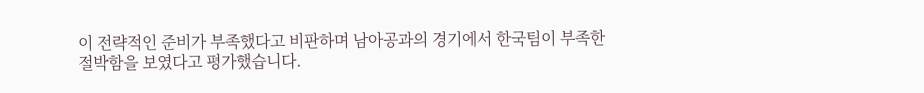이 전략적인 준비가 부족했다고 비판하며 남아공과의 경기에서 한국팀이 부족한 절박함을 보였다고 평가했습니다.